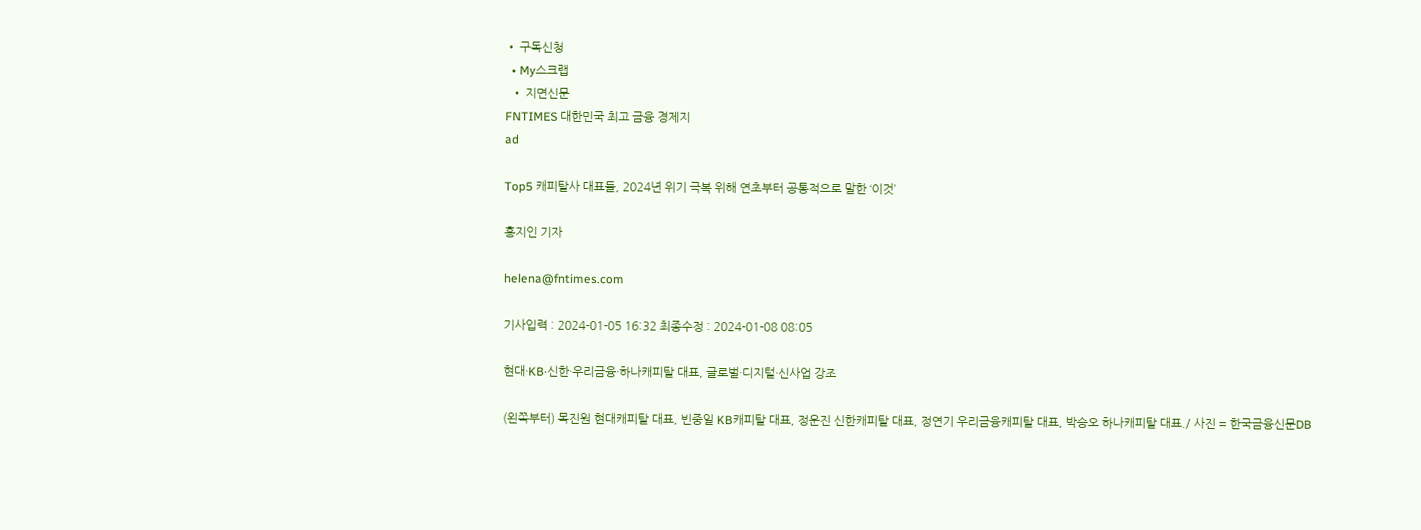• 구독신청
  • My스크랩
  • 지면신문
FNTIMES 대한민국 최고 금융 경제지
ad

Top5 캐피탈사 대표들, 2024년 위기 극복 위해 연초부터 공통적으로 말한 ‘이것’

홍지인 기자

helena@fntimes.com

기사입력 : 2024-01-05 16:32 최종수정 : 2024-01-08 08:05

현대·KB·신한·우리금융·하나캐피탈 대표, 글로벌·디지털·신사업 강조

(왼쪽부터) 목진원 현대캐피탈 대표, 빈중일 KB캐피탈 대표, 정운진 신한캐피탈 대표, 정연기 우리금융캐피탈 대표, 박승오 하나캐피탈 대표./ 사진 = 한국금융신문DB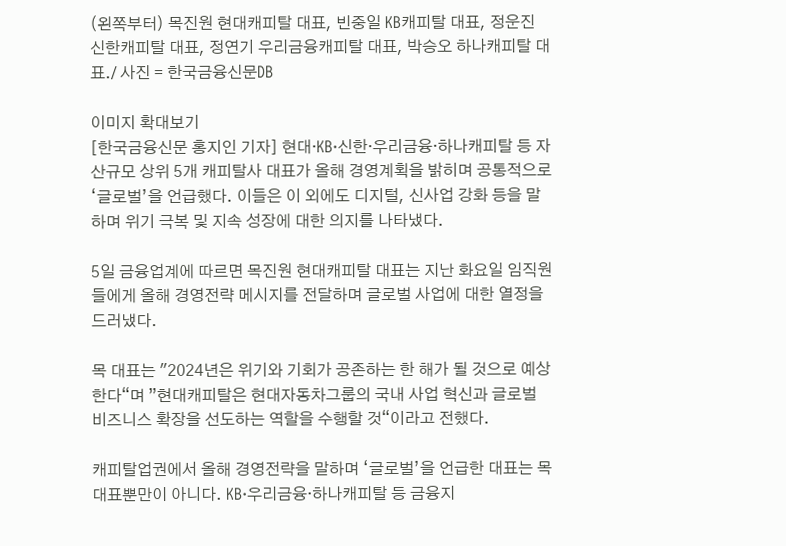(왼쪽부터) 목진원 현대캐피탈 대표, 빈중일 KB캐피탈 대표, 정운진 신한캐피탈 대표, 정연기 우리금융캐피탈 대표, 박승오 하나캐피탈 대표./ 사진 = 한국금융신문DB

이미지 확대보기
[한국금융신문 홍지인 기자] 현대·KB·신한·우리금융·하나캐피탈 등 자산규모 상위 5개 캐피탈사 대표가 올해 경영계획을 밝히며 공통적으로 ‘글로벌’을 언급했다. 이들은 이 외에도 디지털, 신사업 강화 등을 말하며 위기 극복 및 지속 성장에 대한 의지를 나타냈다.

5일 금융업계에 따르면 목진원 현대캐피탈 대표는 지난 화요일 임직원들에게 올해 경영전략 메시지를 전달하며 글로벌 사업에 대한 열정을 드러냈다.

목 대표는 "2024년은 위기와 기회가 공존하는 한 해가 될 것으로 예상한다“며 ”현대캐피탈은 현대자동차그룹의 국내 사업 혁신과 글로벌 비즈니스 확장을 선도하는 역할을 수행할 것“이라고 전했다.

캐피탈업권에서 올해 경영전략을 말하며 ‘글로벌’을 언급한 대표는 목 대표뿐만이 아니다. KB·우리금융·하나캐피탈 등 금융지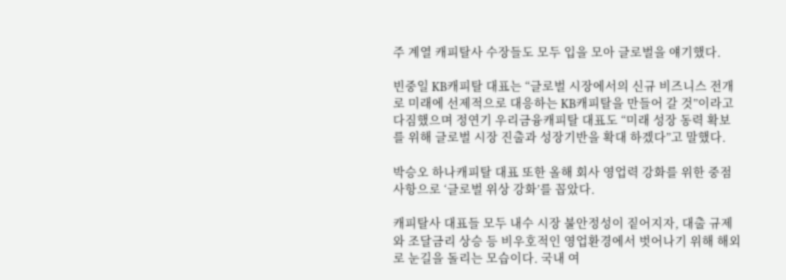주 계열 캐피탈사 수장들도 모두 입을 모아 글로벌을 얘기했다.

빈중일 KB캐피탈 대표는 “글로벌 시장에서의 신규 비즈니스 전개로 미래에 선제적으로 대응하는 KB캐피탈을 만들어 갈 것”이라고 다짐했으며 정연기 우리금융캐피탈 대표도 “미래 성장 동력 확보를 위해 글로벌 시장 진출과 성장기반을 확대 하겠다”고 말했다.

박승오 하나캐피탈 대표 또한 올해 회사 영업력 강화를 위한 중점사항으로 ‘글로벌 위상 강화’를 꼽았다.

캐피탈사 대표들 모두 내수 시장 불안정성이 짙어지자, 대출 규제와 조달금리 상승 등 비우호적인 영업환경에서 벗어나기 위해 해외로 눈길을 돌리는 모습이다. 국내 여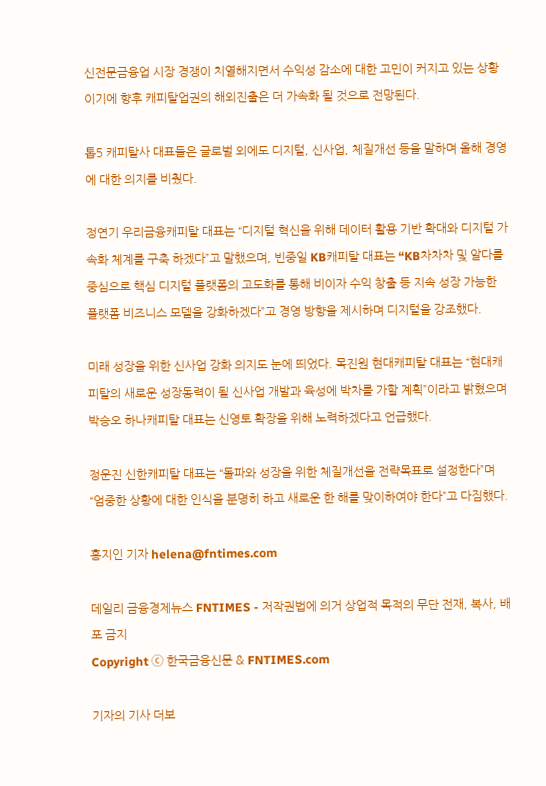신전문금융업 시장 경쟁이 치열해지면서 수익성 감소에 대한 고민이 커지고 있는 상황이기에 향후 캐피탈업권의 해외진출은 더 가속화 될 것으로 전망된다.

톱5 캐피탈사 대표들은 글로벌 외에도 디지털, 신사업, 체질개선 등을 말하며 올해 경영에 대한 의지를 비췄다.

정연기 우리금융캐피탈 대표는 “디지털 혁신을 위해 데이터 활용 기반 확대와 디지털 가속화 체계를 구축 하겠다”고 말했으며, 빈중일 KB캐피탈 대표는 “KB차차차 및 알다를 중심으로 핵심 디지털 플랫폼의 고도화를 통해 비이자 수익 창출 등 지속 성장 가능한 플랫폼 비즈니스 모델을 강화하겠다”고 경영 방향을 제시하며 디지털을 강조했다.

미래 성장을 위한 신사업 강화 의지도 눈에 띄었다. 목진원 현대캐피탈 대표는 “현대캐피탈의 새로운 성장동력이 될 신사업 개발과 육성에 박차를 가할 계획”이라고 밝혔으며 박승오 하나캐피탈 대표는 신영토 확장을 위해 노력하겠다고 언급했다.

정운진 신한캐피탈 대표는 “돌파와 성장을 위한 체질개선을 전략목표로 설정한다”며 “엄중한 상황에 대한 인식을 분명히 하고 새로운 한 해를 맞이하여야 한다”고 다짐했다.

홍지인 기자 helena@fntimes.com

데일리 금융경제뉴스 FNTIMES - 저작권법에 의거 상업적 목적의 무단 전재, 복사, 배포 금지
Copyright ⓒ 한국금융신문 & FNTIMES.com

기자의 기사 더보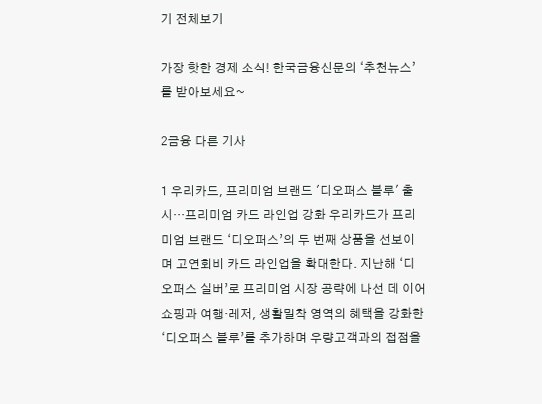기 전체보기

가장 핫한 경제 소식! 한국금융신문의 ‘추천뉴스’를 받아보세요~

2금융 다른 기사

1 우리카드, 프리미엄 브랜드 '디오퍼스 블루' 출시…프리미엄 카드 라인업 강화 우리카드가 프리미엄 브랜드 ‘디오퍼스’의 두 번째 상품을 선보이며 고연회비 카드 라인업을 확대한다. 지난해 ‘디오퍼스 실버’로 프리미엄 시장 공략에 나선 데 이어 쇼핑과 여행·레저, 생활밀착 영역의 혜택을 강화한 ‘디오퍼스 블루’를 추가하며 우량고객과의 접점을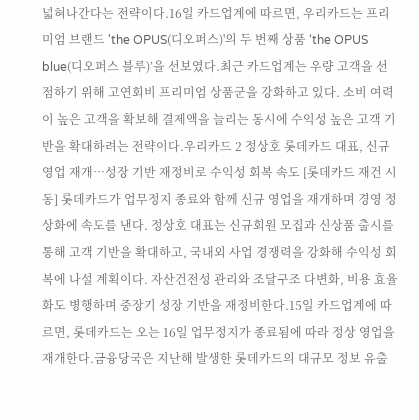넓혀나간다는 전략이다.16일 카드업계에 따르면, 우리카드는 프리미엄 브랜드 'the OPUS(디오퍼스)'의 두 번째 상품 ‘the OPUS blue(디오퍼스 블루)’을 선보였다.최근 카드업계는 우량 고객을 선점하기 위해 고연회비 프리미엄 상품군을 강화하고 있다. 소비 여력이 높은 고객을 확보해 결제액을 늘리는 동시에 수익성 높은 고객 기반을 확대하려는 전략이다.우리카드 2 정상호 롯데카드 대표, 신규 영업 재개…성장 기반 재정비로 수익성 회복 속도 [롯데카드 재건 시동] 롯데카드가 업무정지 종료와 함께 신규 영업을 재개하며 경영 정상화에 속도를 낸다. 정상호 대표는 신규회원 모집과 신상품 출시를 통해 고객 기반을 확대하고, 국내외 사업 경쟁력을 강화해 수익성 회복에 나설 계획이다. 자산건전성 관리와 조달구조 다변화, 비용 효율화도 병행하며 중장기 성장 기반을 재정비한다.15일 카드업계에 따르면, 롯데카드는 오는 16일 업무정지가 종료됨에 따라 정상 영업을 재개한다.금융당국은 지난해 발생한 롯데카드의 대규모 정보 유출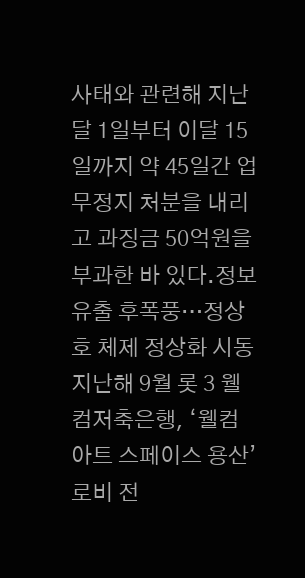사태와 관련해 지난달 1일부터 이달 15일까지 약 45일간 업무정지 처분을 내리고 과징금 50억원을 부과한 바 있다.정보 유출 후폭풍…정상호 체제 정상화 시동지난해 9월 롯 3 웰컴저축은행, ‘웰컴 아트 스페이스 용산’ 로비 전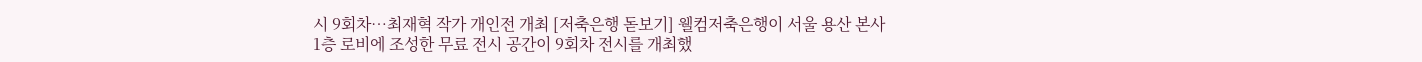시 9회차…최재혁 작가 개인전 개최 [저축은행 돋보기] 웰컴저축은행이 서울 용산 본사 1층 로비에 조성한 무료 전시 공간이 9회차 전시를 개최했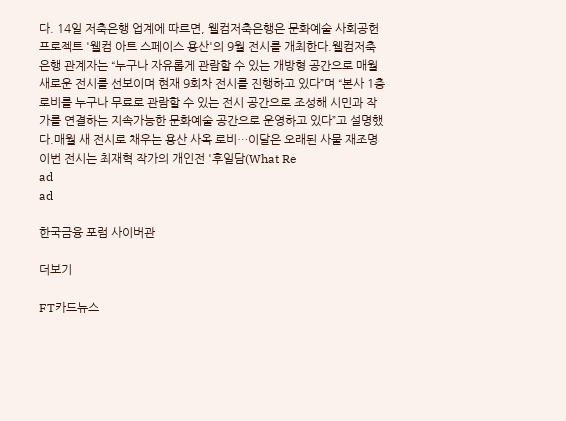다. 14일 저축은행 업계에 따르면, 웰컴저축은행은 문화예술 사회공헌 프로젝트 '웰컴 아트 스페이스 용산'의 9월 전시를 개최한다.웰컴저축은행 관계자는 “누구나 자유롭게 관람할 수 있는 개방형 공간으로 매월 새로운 전시를 선보이며 현재 9회차 전시를 진행하고 있다”며 “본사 1층 로비를 누구나 무료로 관람할 수 있는 전시 공간으로 조성해 시민과 작가를 연결하는 지속가능한 문화예술 공간으로 운영하고 있다”고 설명했다.매월 새 전시로 채우는 용산 사옥 로비…이달은 오래된 사물 재조명이번 전시는 최재혁 작가의 개인전 '후일담(What Re
ad
ad

한국금융 포럼 사이버관

더보기

FT카드뉴스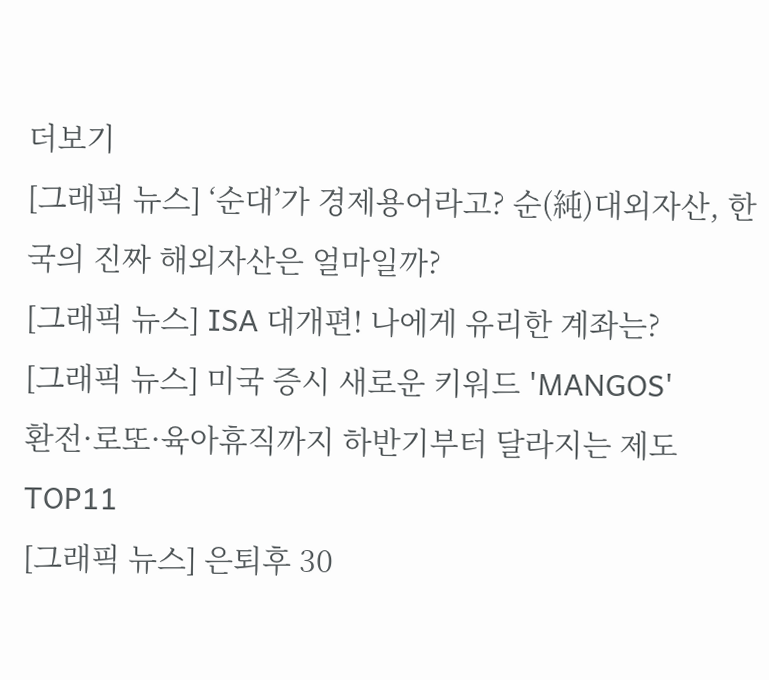더보기
[그래픽 뉴스] ‘순대’가 경제용어라고? 순(純)대외자산, 한국의 진짜 해외자산은 얼마일까?
[그래픽 뉴스] ISA 대개편! 나에게 유리한 계좌는?
[그래픽 뉴스] 미국 증시 새로운 키워드 'MANGOS'
환전·로또·육아휴직까지 하반기부터 달라지는 제도 TOP11
[그래픽 뉴스] 은퇴후 30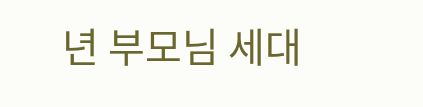년 부모님 세대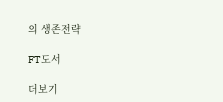의 생존전략

FT도서

더보기